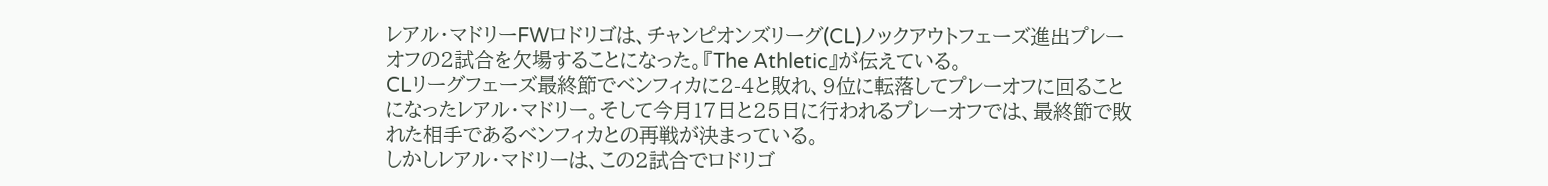レアル・マドリーFWロドリゴは、チャンピオンズリーグ(CL)ノックアウトフェーズ進出プレーオフの2試合を欠場することになった。『The Athletic』が伝えている。
CLリーグフェーズ最終節でベンフィカに2-4と敗れ、9位に転落してプレーオフに回ることになったレアル・マドリー。そして今月17日と25日に行われるプレーオフでは、最終節で敗れた相手であるベンフィカとの再戦が決まっている。
しかしレアル・マドリーは、この2試合でロドリゴ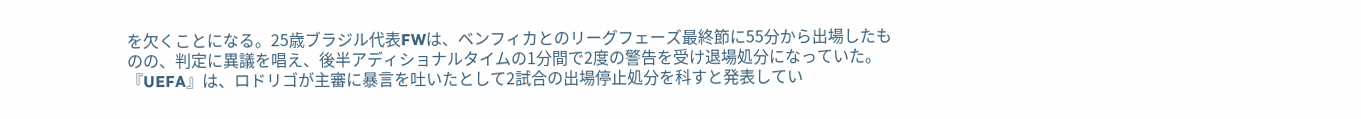を欠くことになる。25歳ブラジル代表FWは、ベンフィカとのリーグフェーズ最終節に55分から出場したものの、判定に異議を唱え、後半アディショナルタイムの1分間で2度の警告を受け退場処分になっていた。『UEFA』は、ロドリゴが主審に暴言を吐いたとして2試合の出場停止処分を科すと発表してい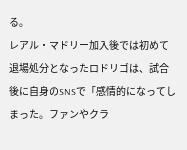る。
レアル・マドリー加入後では初めて退場処分となったロドリゴは、試合後に自身のSNSで「感情的になってしまった。ファンやクラ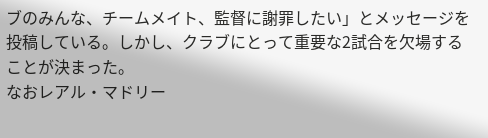ブのみんな、チームメイト、監督に謝罪したい」とメッセージを投稿している。しかし、クラブにとって重要な2試合を欠場することが決まった。
なおレアル・マドリー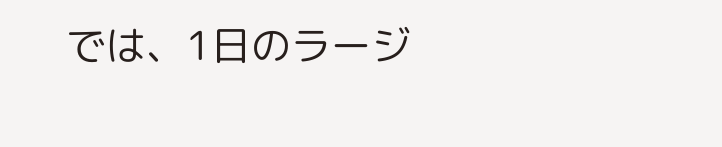では、1日のラージ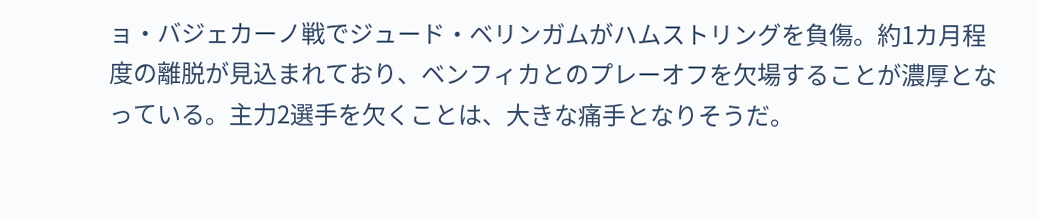ョ・バジェカーノ戦でジュード・ベリンガムがハムストリングを負傷。約1カ月程度の離脱が見込まれており、ベンフィカとのプレーオフを欠場することが濃厚となっている。主力2選手を欠くことは、大きな痛手となりそうだ。